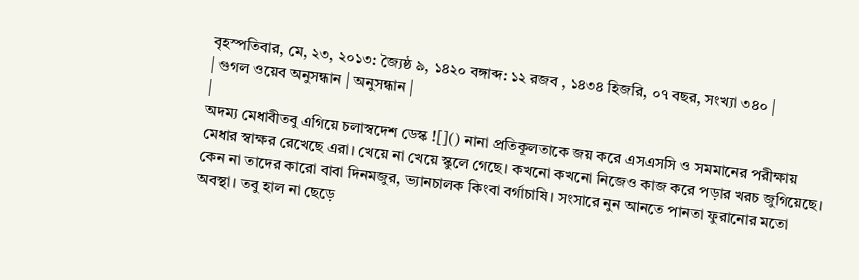বৃহস্পতিবার, মে, ২৩, ২০১৩: জ্যৈষ্ঠ ৯, ১৪২০ বঙ্গাব্দ: ১২ রজব , ১৪৩৪ হিজরি, ০৭ বছর, সংখ্যা ৩৪০ |
| গুগল ওয়েব অনুসন্ধান | অনুসন্ধান |
|
অদম্য মেধাবীতবু এগিয়ে চলাস্বদেশ ডেস্ক ![]() নানা প্রতিকূলতাকে জয় করে এসএসসি ও সমমানের পরীক্ষায় মেধার স্বাক্ষর রেখেছে এরা। খেয়ে না খেয়ে স্কুলে গেছে। কখনো কখনো নিজেও কাজ করে পড়ার খরচ জুগিয়েছে। কেন না তাদের কারো বাবা দিনমজুর, ভ্যানচালক কিংবা বর্গাচাষি। সংসারে নুন আনতে পানতা ফুরানোর মতো অবস্থা। তবু হাল না ছেড়ে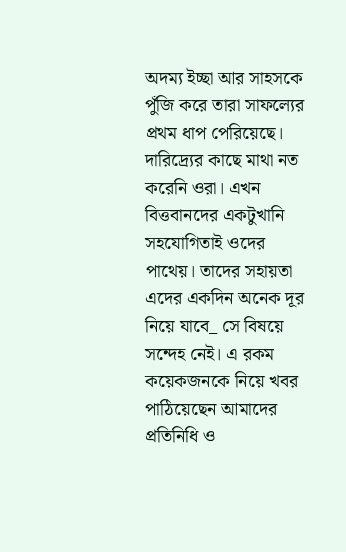অদম্য ইচ্ছা আর সাহসকে পুঁজি করে তারা সাফল্যের প্রথম ধাপ পেরিয়েছে। দারিদ্র্যের কাছে মাথা নত করেনি ওরা। এখন বিত্তবানদের একটুখানি সহযোগিতাই ওদের পাথেয়। তাদের সহায়তা এদের একদিন অনেক দূর নিয়ে যাবে_ সে বিষয়ে সন্দেহ নেই। এ রকম কয়েকজনকে নিয়ে খবর পাঠিয়েছেন আমাদের প্রতিনিধি ও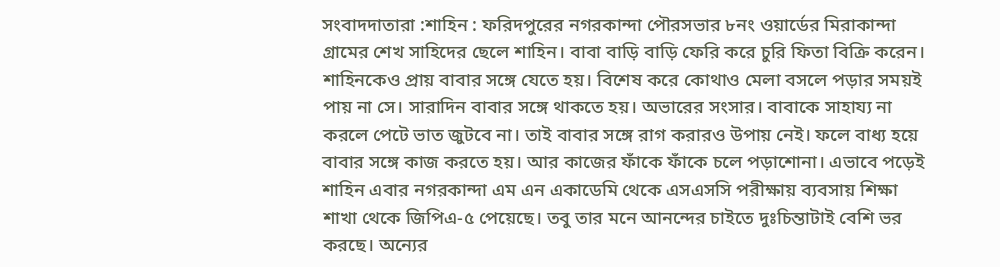সংবাদদাতারা :শাহিন : ফরিদপুরের নগরকান্দা পৌরসভার ৮নং ওয়ার্ডের মিরাকান্দা গ্রামের শেখ সাহিদের ছেলে শাহিন। বাবা বাড়ি বাড়ি ফেরি করে চুরি ফিতা বিক্রি করেন। শাহিনকেও প্রায় বাবার সঙ্গে যেতে হয়। বিশেষ করে কোথাও মেলা বসলে পড়ার সময়ই পায় না সে। সারাদিন বাবার সঙ্গে থাকতে হয়। অভারের সংসার। বাবাকে সাহায্য না করলে পেটে ভাত জুটবে না। তাই বাবার সঙ্গে রাগ করারও উপায় নেই। ফলে বাধ্য হয়ে বাবার সঙ্গে কাজ করতে হয়। আর কাজের ফাঁকে ফাঁকে চলে পড়াশোনা। এভাবে পড়েই শাহিন এবার নগরকান্দা এম এন একাডেমি থেকে এসএসসি পরীক্ষায় ব্যবসায় শিক্ষা শাখা থেকে জিপিএ-৫ পেয়েছে। তবু তার মনে আনন্দের চাইতে দুঃচিন্তাটাই বেশি ভর করছে। অন্যের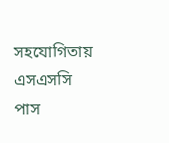সহযোগিতায় এসএসসি পাস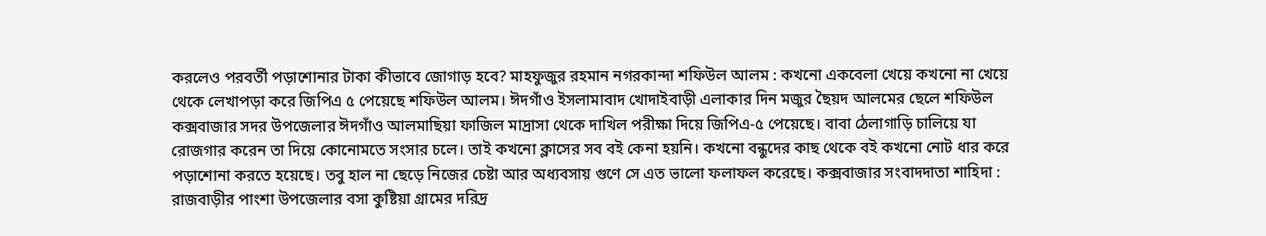করলেও পরবর্তী পড়াশোনার টাকা কীভাবে জোগাড় হবে? মাহফুজুর রহমান নগরকান্দা শফিউল আলম : কখনো একবেলা খেয়ে কখনো না খেয়ে থেকে লেখাপড়া করে জিপিএ ৫ পেয়েছে শফিউল আলম। ঈদগাঁও ইসলামাবাদ খোদাইবাড়ী এলাকার দিন মজুর ছৈয়দ আলমের ছেলে শফিউল কক্সবাজার সদর উপজেলার ঈদগাঁও আলমাছিয়া ফাজিল মাদ্রাসা থেকে দাখিল পরীক্ষা দিয়ে জিপিএ-৫ পেয়েছে। বাবা ঠেলাগাড়ি চালিয়ে যা রোজগার করেন তা দিয়ে কোনোমতে সংসার চলে। তাই কখনো ক্লাসের সব বই কেনা হয়নি। কখনো বন্ধুদের কাছ থেকে বই কখনো নোট ধার করে পড়াশোনা করতে হয়েছে। তবু হাল না ছেড়ে নিজের চেষ্টা আর অধ্যবসায় গুণে সে এত ভালো ফলাফল করেছে। কক্সবাজার সংবাদদাতা শাহিদা : রাজবাড়ীর পাংশা উপজেলার বসা কুষ্টিয়া গ্রামের দরিদ্র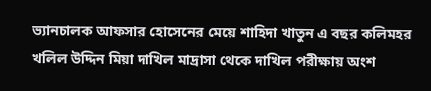ভ্যানচালক আফসার হোসেনের মেয়ে শাহিদা খাতুন এ বছর কলিমহর খলিল উদ্দিন মিয়া দাখিল মাদ্রাসা থেকে দাখিল পরীক্ষায় অংশ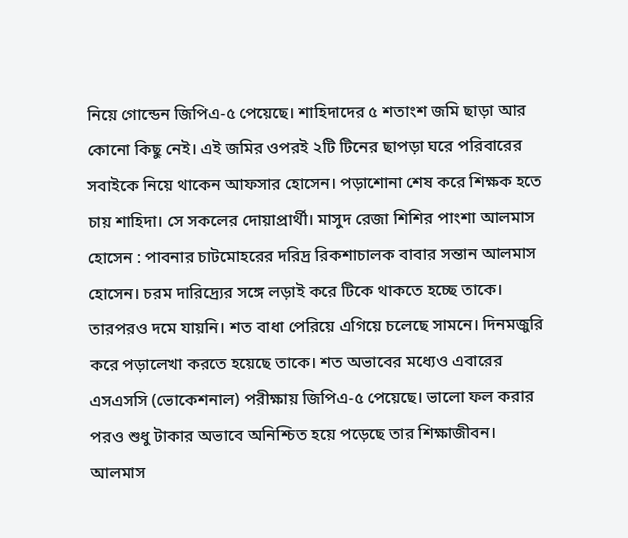নিয়ে গোন্ডেন জিপিএ-৫ পেয়েছে। শাহিদাদের ৫ শতাংশ জমি ছাড়া আর কোনো কিছু নেই। এই জমির ওপরই ২টি টিনের ছাপড়া ঘরে পরিবারের সবাইকে নিয়ে থাকেন আফসার হোসেন। পড়াশোনা শেষ করে শিক্ষক হতে চায় শাহিদা। সে সকলের দোয়াপ্রার্থী। মাসুদ রেজা শিশির পাংশা আলমাস হোসেন : পাবনার চাটমোহরের দরিদ্র রিকশাচালক বাবার সন্তান আলমাস হোসেন। চরম দারিদ্র্যের সঙ্গে লড়াই করে টিকে থাকতে হচ্ছে তাকে। তারপরও দমে যায়নি। শত বাধা পেরিয়ে এগিয়ে চলেছে সামনে। দিনমজুরি করে পড়ালেখা করতে হয়েছে তাকে। শত অভাবের মধ্যেও এবারের এসএসসি (ভোকেশনাল) পরীক্ষায় জিপিএ-৫ পেয়েছে। ভালো ফল করার পরও শুধু টাকার অভাবে অনিশ্চিত হয়ে পড়েছে তার শিক্ষাজীবন। আলমাস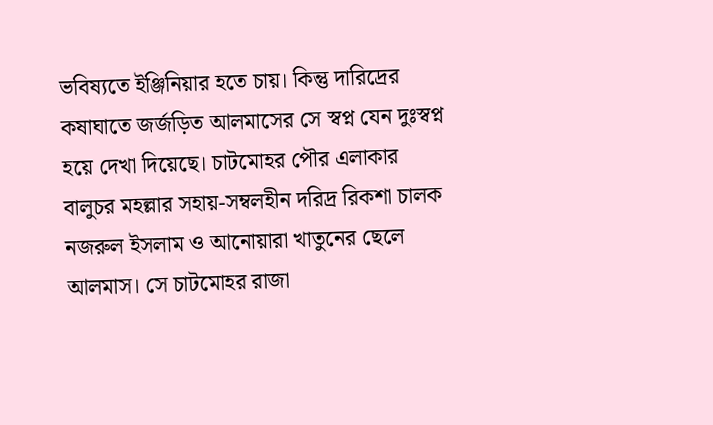ভবিষ্যতে ইঞ্জিনিয়ার হতে চায়। কিন্তু দারিদ্রের কষাঘাতে জর্জড়িত আলমাসের সে স্বপ্ন যেন দুঃস্বপ্ন হয়ে দেখা দিয়েছে। চাটমোহর পৌর এলাকার বালুচর মহল্লার সহায়-সম্বলহীন দরিদ্র রিকশা চালক নজরুল ইসলাম ও আনোয়ারা খাতুনের ছেলে আলমাস। সে চাটমোহর রাজা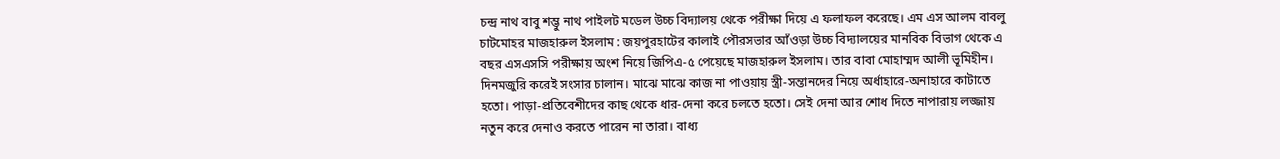চন্দ্র নাথ বাবু শম্ভু নাথ পাইলট মডেল উচ্চ বিদ্যালয় থেকে পরীক্ষা দিয়ে এ ফলাফল করেছে। এম এস আলম বাবলু চাটমোহর মাজহারুল ইসলাম : জয়পুরহাটের কালাই পৌরসভার আঁওড়া উচ্চ বিদ্যালয়ের মানবিক বিভাগ থেকে এ বছর এসএসসি পরীক্ষায় অংশ নিয়ে জিপিএ-৫ পেয়েছে মাজহারুল ইসলাম। তার বাবা মোহাম্মদ আলী ভূমিহীন। দিনমজুরি করেই সংসার চালান। মাঝে মাঝে কাজ না পাওয়ায় স্ত্রী-সন্তানদের নিয়ে অর্ধাহারে-অনাহারে কাটাতে হতো। পাড়া-প্রতিবেশীদের কাছ থেকে ধার-দেনা করে চলতে হতো। সেই দেনা আর শোধ দিতে নাপারায় লজ্জায় নতুন করে দেনাও করতে পারেন না তারা। বাধ্য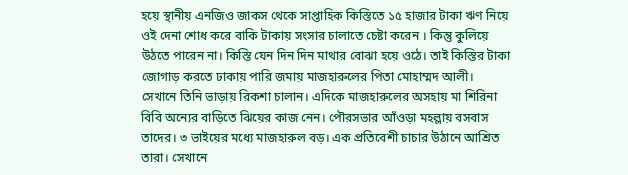হয়ে স্থানীয় এনজিও জাকস থেকে সাপ্তাহিক কিস্তিতে ১৫ হাজার টাকা ঋণ নিয়ে ওই দেনা শোধ করে বাকি টাকায় সংসার চালাতে চেষ্টা করেন । কিন্তু কুলিয়ে উঠতে পারেন না। কিস্তি যেন দিন দিন মাথার বোঝা হয়ে ওঠে। তাই কিস্তির টাকা জোগাড় করতে ঢাকায় পারি জমায় মাজহারুলের পিতা মোহাম্মদ আলী। সেখানে তিনি ভাড়ায় রিকশা চালান। এদিকে মাজহারুলের অসহায় মা শিরিনা বিবি অন্যের বাড়িতে ঝিয়ের কাজ নেন। পৌরসভার আঁওড়া মহল্লায় বসবাস তাদের। ৩ ভাইয়ের মধ্যে মাজহারুল বড়। এক প্রতিবেশী চাচার উঠানে আশ্রিত তারা। সেখানে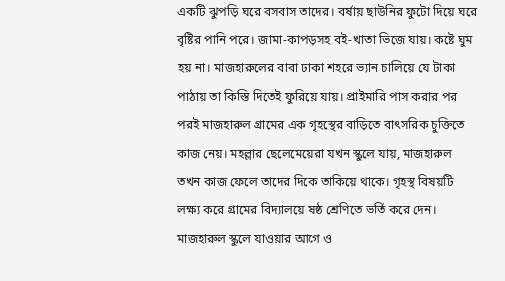একটি ঝুপড়ি ঘরে বসবাস তাদের। বর্ষায় ছাউনির ফুটো দিয়ে ঘরে বৃষ্টির পানি পরে। জামা-কাপড়সহ বই-খাতা ভিজে যায়। কষ্টে ঘুম হয় না। মাজহারুলের বাবা ঢাকা শহরে ভ্যান চালিয়ে যে টাকা পাঠায় তা কিস্তি দিতেই ফুরিয়ে যায়। প্রাইমারি পাস করার পর পরই মাজহারুল গ্রামের এক গৃহস্থের বাড়িতে বাৎসরিক চুক্তিতে কাজ নেয়। মহল্লার ছেলেমেয়েরা যখন স্কুলে যায়, মাজহারুল তখন কাজ ফেলে তাদের দিকে তাকিয়ে থাকে। গৃহস্থ বিষয়টি লক্ষ্য করে গ্রামের বিদ্যালয়ে ষষ্ঠ শ্রেণিতে ভর্তি করে দেন। মাজহারুল স্কুলে যাওয়ার আগে ও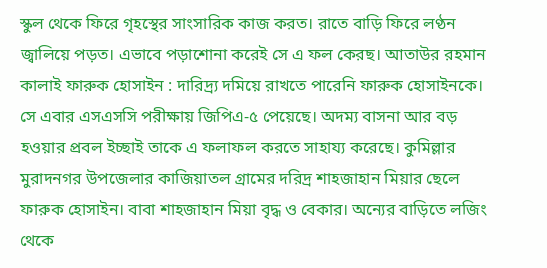স্কুল থেকে ফিরে গৃহস্থের সাংসারিক কাজ করত। রাতে বাড়ি ফিরে লণ্ঠন জ্বালিয়ে পড়ত। এভাবে পড়াশোনা করেই সে এ ফল কেরছ। আতাউর রহমান কালাই ফারুক হোসাইন : দারিদ্র্য দমিয়ে রাখতে পারেনি ফারুক হোসাইনকে। সে এবার এসএসসি পরীক্ষায় জিপিএ-৫ পেয়েছে। অদম্য বাসনা আর বড় হওয়ার প্রবল ইচ্ছাই তাকে এ ফলাফল করতে সাহায্য করেছে। কুমিল্লার মুরাদনগর উপজেলার কাজিয়াতল গ্রামের দরিদ্র শাহজাহান মিয়ার ছেলে ফারুক হোসাইন। বাবা শাহজাহান মিয়া বৃদ্ধ ও বেকার। অন্যের বাড়িতে লজিং থেকে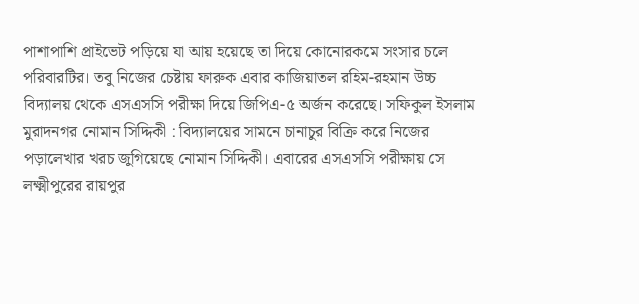পাশাপাশি প্রাইভেট পড়িয়ে যা আয় হয়েছে তা দিয়ে কোনোরকমে সংসার চলে পরিবারটির। তবু নিজের চেষ্টায় ফারুক এবার কাজিয়াতল রহিম-রহমান উচ্চ বিদ্যালয় থেকে এসএসসি পরীক্ষা দিয়ে জিপিএ-৫ অর্জন করেছে। সফিকুল ইসলাম মুরাদনগর নোমান সিদ্দিকী : বিদ্যালয়ের সামনে চানাচুর বিক্রি করে নিজের পড়ালেখার খরচ জুগিয়েছে নোমান সিদ্দিকী। এবারের এসএসসি পরীক্ষায় সে লক্ষ্মীপুরের রায়পুর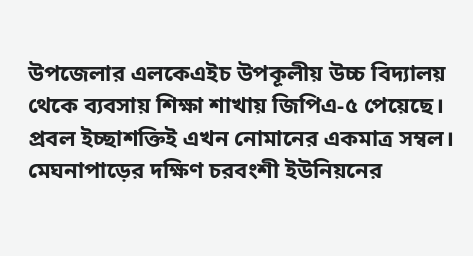উপজেলার এলকেএইচ উপকূলীয় উচ্চ বিদ্যালয় থেকে ব্যবসায় শিক্ষা শাখায় জিপিএ-৫ পেয়েছে। প্রবল ইচ্ছাশক্তিই এখন নোমানের একমাত্র সম্বল। মেঘনাপাড়ের দক্ষিণ চরবংশী ইউনিয়নের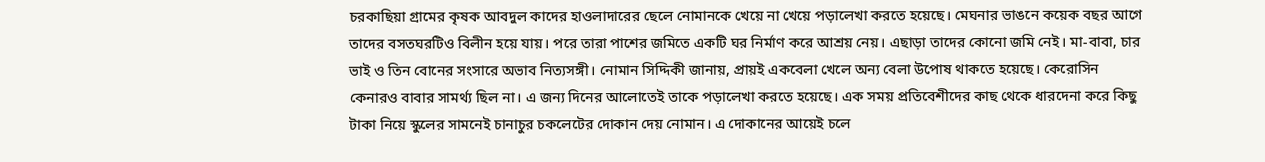চরকাছিয়া গ্রামের কৃষক আবদুল কাদের হাওলাদারের ছেলে নোমানকে খেয়ে না খেয়ে পড়ালেখা করতে হয়েছে। মেঘনার ভাঙনে কয়েক বছর আগে তাদের বসতঘরটিও বিলীন হয়ে যায়। পরে তারা পাশের জমিতে একটি ঘর নির্মাণ করে আশ্রয় নেয়। এছাড়া তাদের কোনো জমি নেই। মা-বাবা, চার ভাই ও তিন বোনের সংসারে অভাব নিত্যসঙ্গী। নোমান সিদ্দিকী জানায়, প্রায়ই একবেলা খেলে অন্য বেলা উপোষ থাকতে হয়েছে। কেরোসিন কেনারও বাবার সামর্থ্য ছিল না। এ জন্য দিনের আলোতেই তাকে পড়ালেখা করতে হয়েছে। এক সময় প্রতিবেশীদের কাছ থেকে ধারদেনা করে কিছু টাকা নিয়ে স্কুলের সামনেই চানাচুর চকলেটের দোকান দেয় নোমান। এ দোকানের আয়েই চলে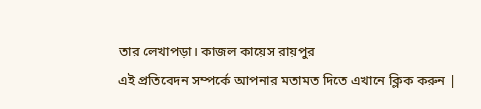তার লেখাপড়া। কাজল কায়েস রায়পুর
এই প্রতিবেদন সম্পর্কে আপনার মতামত দিতে এখানে ক্লিক করুন |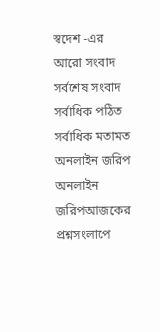স্বদেশ -এর আরো সংবাদ
সর্বশেষ সংবাদ
সর্বাধিক পঠিত
সর্বাধিক মতামত
অনলাইন জরিপ
অনলাইন জরিপআজকের প্রশ্নসংলাপে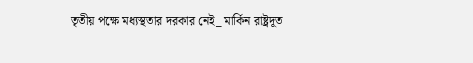তৃতীয় পক্ষে মধ্যস্থতার দরকার নেই_ মার্কিন রাষ্ট্রদূত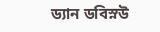ড্যান ডবিস্নউ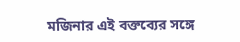মজিনার এই বক্তব্যের সঙ্গে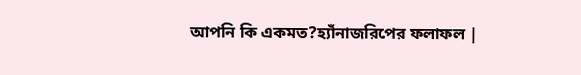আপনি কি একমত?হ্যাঁনাজরিপের ফলাফল |